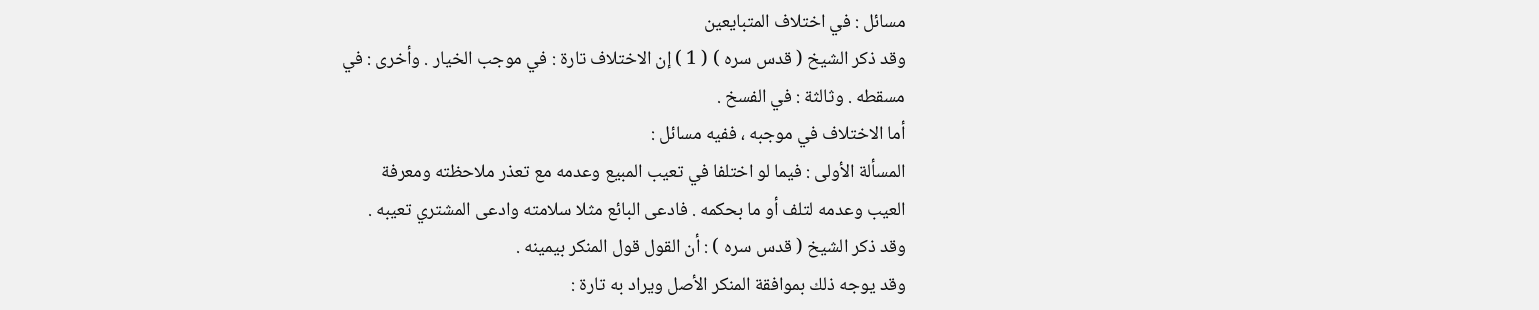مسائل : في اختلاف المتبايعين
وقد ذكر الشيخ ( قدس سره ) ( 1 ) إن الاختلاف تارة : في موجب الخيار . وأخرى : في
مسقطه . وثالثة : في الفسخ .
أما الاختلاف في موجبه ، ففيه مسائل :
المسألة الأولى : فيما لو اختلفا في تعيب المبيع وعدمه مع تعذر ملاحظته ومعرفة
العيب وعدمه لتلف أو ما بحكمه . فادعى البائع مثلا سلامته وادعى المشتري تعيبه .
وقد ذكر الشيخ ( قدس سره ) : أن القول قول المنكر بيمينه .
وقد يوجه ذلك بموافقة المنكر الأصل ويراد به تارة :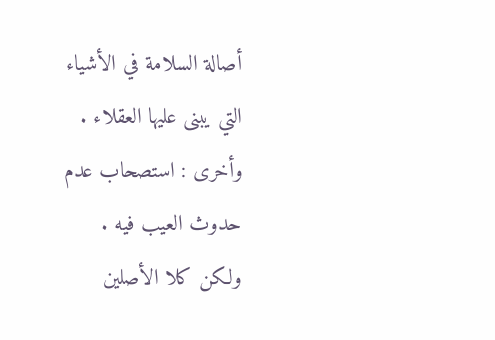أصالة السلامة في الأشياء
التي يبنى عليها العقلاء .
وأخرى : استصحاب عدم حدوث العيب فيه .
ولكن كلا الأصلين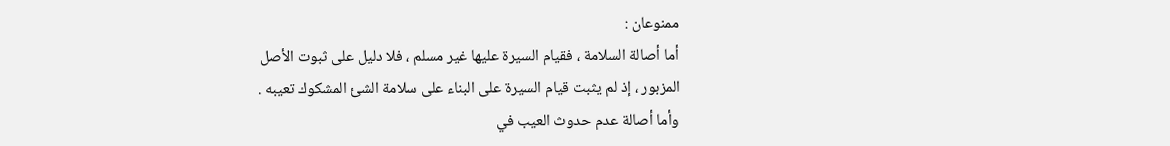ممنوعان :
أما أصالة السلامة ، فقيام السيرة عليها غير مسلم ، فلا دليل على ثبوت الأصل
المزبور ، إذ لم يثبت قيام السيرة على البناء على سلامة الشئ المشكوك تعيبه .
وأما أصالة عدم حدوث العيب في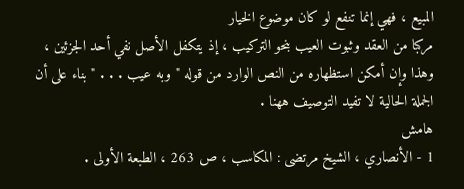المبيع ، فهي إنما تنفع لو كان موضوع الخيار
مركبا من العقد وثبوت العيب بنحو التركيب ، إذ يتكفل الأصل نفي أحد الجزئين ،
وهذا وإن أمكن استظهاره من النص الوارد من قوله " وبه عيب . . . " بناء على أن
الجملة الحالية لا تفيد التوصيف ههنا .
هامش
1 - الأنصاري ، الشيخ مرتضى : المكاسب ، ص 263 ، الطبعة الأولى .